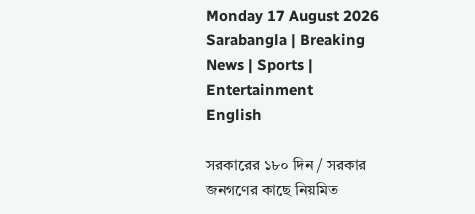Monday 17 August 2026
Sarabangla | Breaking News | Sports | Entertainment
English

সরকারের ১৮০ দিন / সরকার জনগণের কাছে নিয়মিত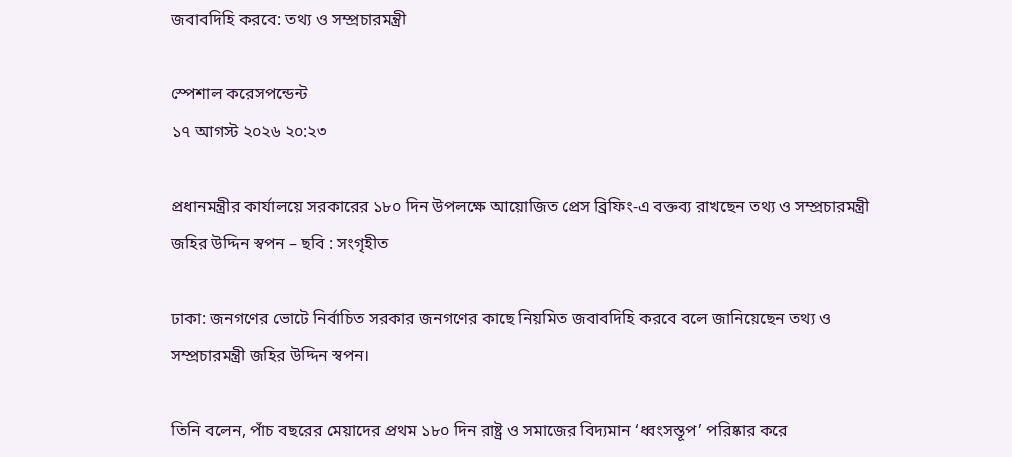জবাবদিহি করবে: তথ্য ও সম্প্রচারমন্ত্রী

স্পেশাল করেসপন্ডেন্ট
১৭ আগস্ট ২০২৬ ২০:২৩

প্রধানমন্ত্রীর কার্যালয়ে সরকারের ১৮০ দিন উপলক্ষে আয়োজিত প্রেস ব্রিফিং-এ বক্তব্য রাখছেন তথ্য ও সম্প্রচারমন্ত্রী জহির উদ্দিন স্বপন – ছবি : সংগৃহীত

ঢাকা: জনগণের ভোটে নির্বাচিত সরকার জনগণের কাছে নিয়মিত জবাবদিহি করবে বলে জানিয়েছেন তথ্য ও সম্প্রচারমন্ত্রী জহির উদ্দিন স্বপন।

তিনি বলেন, পাঁচ বছরের মেয়াদের প্রথম ১৮০ দিন রাষ্ট্র ও সমাজের বিদ্যমান ‘ধ্বংসস্তূপ’ পরিষ্কার করে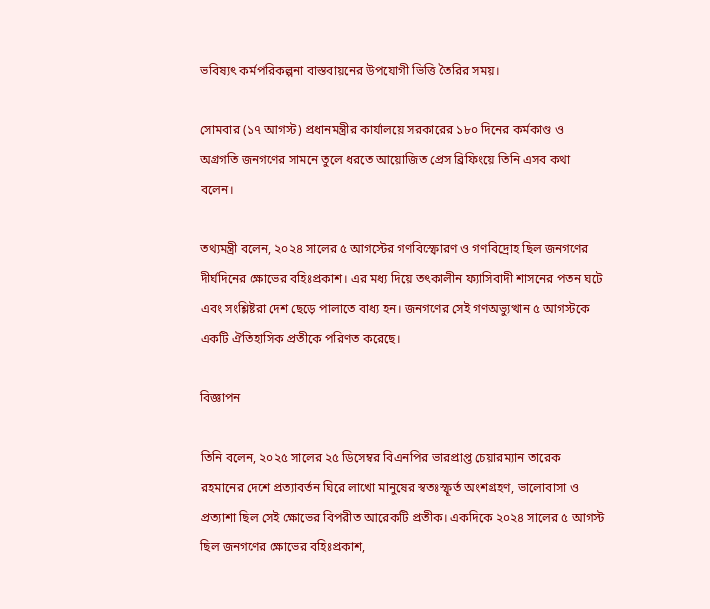ভবিষ্যৎ কর্মপরিকল্পনা বাস্তবায়নের উপযোগী ভিত্তি তৈরির সময়।

সোমবার (১৭ আগস্ট) প্রধানমন্ত্রীর কার্যালয়ে সরকারের ১৮০ দিনের কর্মকাণ্ড ও অগ্রগতি জনগণের সামনে তুলে ধরতে আয়োজিত প্রেস ব্রিফিংয়ে তিনি এসব কথা বলেন।

তথ্যমন্ত্রী বলেন, ২০২৪ সালের ৫ আগস্টের গণবিস্ফোরণ ও গণবিদ্রোহ ছিল জনগণের দীর্ঘদিনের ক্ষোভের বহিঃপ্রকাশ। এর মধ্য দিয়ে তৎকালীন ফ্যাসিবাদী শাসনের পতন ঘটে এবং সংশ্লিষ্টরা দেশ ছেড়ে পালাতে বাধ্য হন। জনগণের সেই গণঅভ্যুত্থান ৫ আগস্টকে একটি ঐতিহাসিক প্রতীকে পরিণত করেছে।

বিজ্ঞাপন

তিনি বলেন, ২০২৫ সালের ২৫ ডিসেম্বর বিএনপির ভারপ্রাপ্ত চেয়ারম্যান তারেক রহমানের দেশে প্রত্যাবর্তন ঘিরে লাখো মানুষের স্বতঃস্ফূর্ত অংশগ্রহণ, ভালোবাসা ও প্রত্যাশা ছিল সেই ক্ষোভের বিপরীত আরেকটি প্রতীক। একদিকে ২০২৪ সালের ৫ আগস্ট ছিল জনগণের ক্ষোভের বহিঃপ্রকাশ,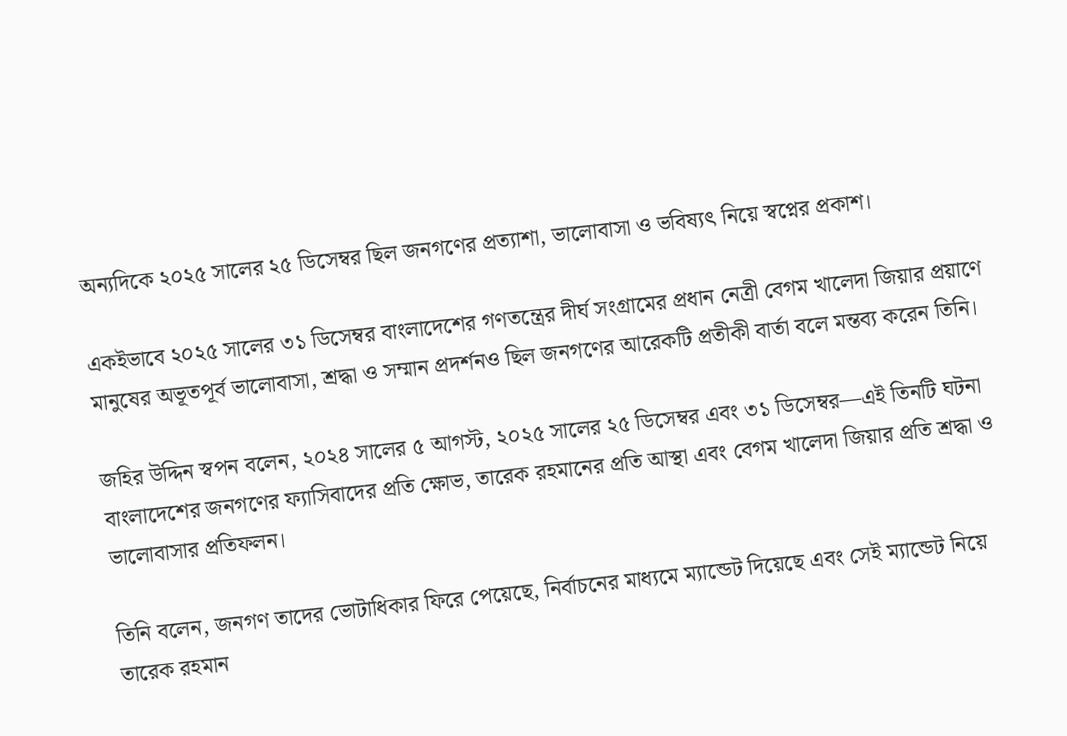অন্যদিকে ২০২৫ সালের ২৫ ডিসেম্বর ছিল জনগণের প্রত্যাশা, ভালোবাসা ও ভবিষ্যৎ নিয়ে স্বপ্নের প্রকাশ।

একইভাবে ২০২৫ সালের ৩১ ডিসেম্বর বাংলাদেশের গণতন্ত্রের দীর্ঘ সংগ্রামের প্রধান নেত্রী বেগম খালেদা জিয়ার প্রয়াণে মানুষের অভূতপূর্ব ভালোবাসা, শ্রদ্ধা ও সম্মান প্রদর্শনও ছিল জনগণের আরেকটি প্রতীকী বার্তা বলে মন্তব্য করেন তিনি।

জহির উদ্দিন স্বপন বলেন, ২০২৪ সালের ৫ আগস্ট, ২০২৫ সালের ২৫ ডিসেম্বর এবং ৩১ ডিসেম্বর—এই তিনটি ঘটনা বাংলাদেশের জনগণের ফ্যাসিবাদের প্রতি ক্ষোভ, তারেক রহমানের প্রতি আস্থা এবং বেগম খালেদা জিয়ার প্রতি শ্রদ্ধা ও ভালোবাসার প্রতিফলন।

তিনি বলেন, জনগণ তাদের ভোটাধিকার ফিরে পেয়েছে, নির্বাচনের মাধ্যমে ম্যান্ডেট দিয়েছে এবং সেই ম্যান্ডেট নিয়ে তারেক রহমান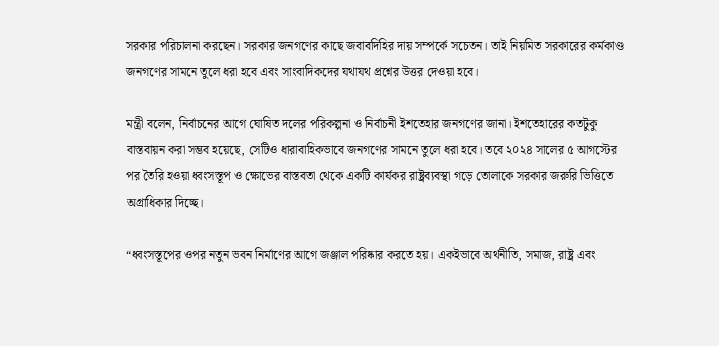সরকার পরিচালনা করছেন। সরকার জনগণের কাছে জবাবদিহির দায় সম্পর্কে সচেতন। তাই নিয়মিত সরকারের কর্মকাণ্ড জনগণের সামনে তুলে ধরা হবে এবং সাংবাদিকদের যথাযথ প্রশ্নের উত্তর দেওয়া হবে।

মন্ত্রী বলেন, নির্বাচনের আগে ঘোষিত দলের পরিকল্পনা ও নির্বাচনী ইশতেহার জনগণের জানা। ইশতেহারের কতটুকু বাস্তবায়ন করা সম্ভব হয়েছে, সেটিও ধারাবাহিকভাবে জনগণের সামনে তুলে ধরা হবে। তবে ২০২৪ সালের ৫ আগস্টের পর তৈরি হওয়া ধ্বংসস্তূপ ও ক্ষোভের বাস্তবতা থেকে একটি কার্যকর রাষ্ট্রব্যবস্থা গড়ে তোলাকে সরকার জরুরি ভিত্তিতে অগ্রাধিকার দিচ্ছে।

“ধ্বংসস্তূপের ওপর নতুন ভবন নির্মাণের আগে জঞ্জাল পরিষ্কার করতে হয়। একইভাবে অর্থনীতি, সমাজ, রাষ্ট্র এবং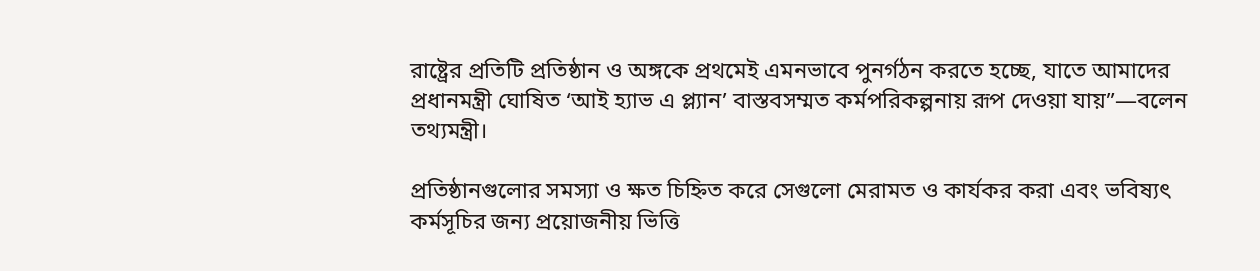রাষ্ট্রের প্রতিটি প্রতিষ্ঠান ও অঙ্গকে প্রথমেই এমনভাবে পুনর্গঠন করতে হচ্ছে, যাতে আমাদের প্রধানমন্ত্রী ঘোষিত ‘আই হ্যাভ এ প্ল্যান’ বাস্তবসম্মত কর্মপরিকল্পনায় রূপ দেওয়া যায়”—বলেন তথ্যমন্ত্রী।

প্রতিষ্ঠানগুলোর সমস্যা ও ক্ষত চিহ্নিত করে সেগুলো মেরামত ও কার্যকর করা এবং ভবিষ্যৎ কর্মসূচির জন্য প্রয়োজনীয় ভিত্তি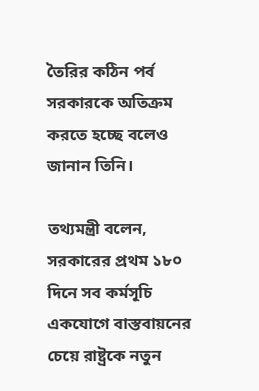তৈরির কঠিন পর্ব সরকারকে অতিক্রম করতে হচ্ছে বলেও জানান তিনি।

তথ্যমন্ত্রী বলেন, সরকারের প্রথম ১৮০ দিনে সব কর্মসূচি একযোগে বাস্তবায়নের চেয়ে রাষ্ট্রকে নতুন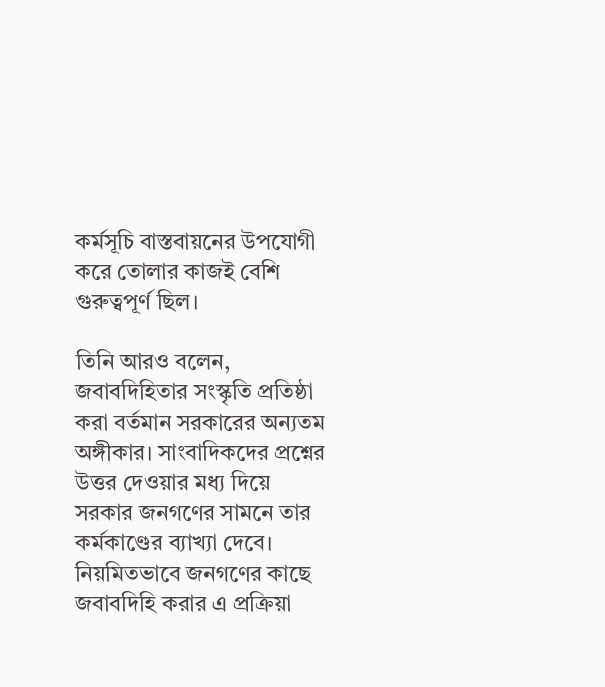কর্মসূচি বাস্তবায়নের উপযোগী করে তোলার কাজই বেশি গুরুত্বপূর্ণ ছিল।

তিনি আরও বলেন, জবাবদিহিতার সংস্কৃতি প্রতিষ্ঠা করা বর্তমান সরকারের অন্যতম অঙ্গীকার। সাংবাদিকদের প্রশ্নের উত্তর দেওয়ার মধ্য দিয়ে সরকার জনগণের সামনে তার কর্মকাণ্ডের ব্যাখ্যা দেবে। নিয়মিতভাবে জনগণের কাছে জবাবদিহি করার এ প্রক্রিয়া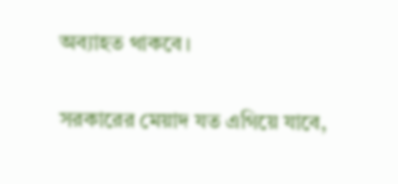অব্যাহত থাকবে।

সরকারের মেয়াদ যত এগিয়ে যাবে,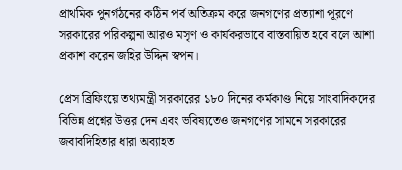প্রাথমিক পুনর্গঠনের কঠিন পর্ব অতিক্রম করে জনগণের প্রত্যাশা পূরণে সরকারের পরিকল্পনা আরও মসৃণ ও কার্যকরভাবে বাস্তবায়িত হবে বলে আশা প্রকাশ করেন জহির উদ্দিন স্বপন।

প্রেস ব্রিফিংয়ে তথ্যমন্ত্রী সরকারের ১৮০ দিনের কর্মকাণ্ড নিয়ে সাংবাদিকদের বিভিন্ন প্রশ্নের উত্তর দেন এবং ভবিষ্যতেও জনগণের সামনে সরকারের জবাবদিহিতার ধারা অব্যাহত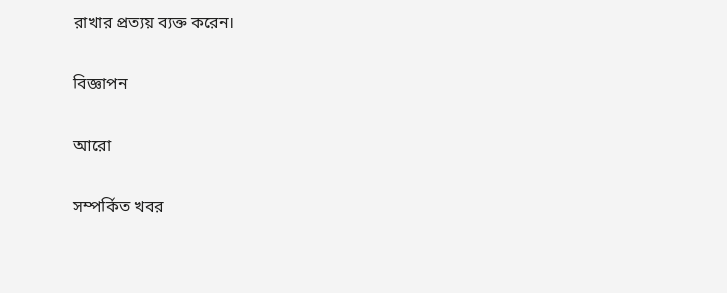রাখার প্রত্যয় ব্যক্ত করেন।

বিজ্ঞাপন

আরো

সম্পর্কিত খবর